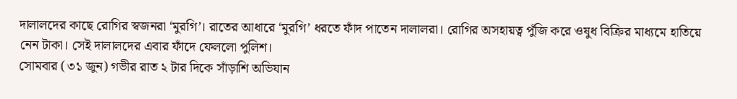দালালদের কাছে রোগির স্বজনরা ‘মুরগি’। রাতের আধারে ‘মুরগি’ ধরতে ফাঁদ পাতেন দালালরা। রোগির অসহায়ত্ব পুঁজি করে ওষুধ বিক্রির মাধ্যমে হাতিয়ে নেন টাকা। সেই দালালদের এবার ফাঁদে ফেললো পুলিশ।
সোমবার (৩১ জুন) গভীর রাত ২ টার দিকে সাঁড়াশি অভিযান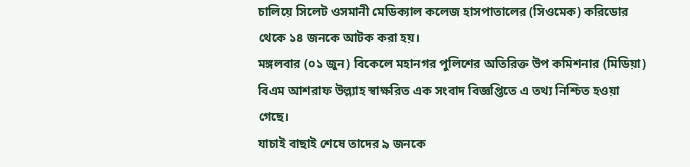চালিয়ে সিলেট ওসমানী মেডিক্যাল কলেজ হাসপাতালের (সিওমেক) করিডোর থেকে ১৪ জনকে আটক করা হয়।
মঙ্গলবার (০১ জুন) বিকেলে মহানগর পুলিশের অতিরিক্ত উপ কমিশনার (মিডিয়া) বিএম আশরাফ উল্ল্যাহ স্বাক্ষরিত এক সংবাদ বিজ্ঞপ্তিতে এ তথ্য নিশ্চিত হওয়া গেছে।
যাচাই বাছাই শেষে তাদের ৯ জনকে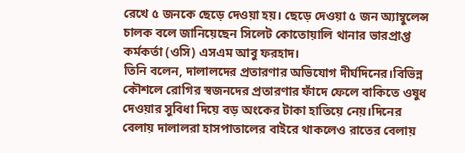রেখে ৫ জনকে ছেড়ে দেওয়া হয়। ছেড়ে দেওয়া ৫ জন অ্যাম্বুলেন্স চালক বলে জানিয়েছেন সিলেট কোতোয়ালি থানার ভারপ্রাপ্ত কর্মকর্তা (ওসি) এসএম আবু ফরহাদ।
তিনি বলেন, দালালদের প্রতারণার অভিযোগ দীর্ঘদিনের।বিভিন্ন কৌশলে রোগির স্বজনদের প্রতারণার ফাঁদে ফেলে বাকিতে ওষুধ দেওয়ার সুবিধা দিয়ে বড় অংকের টাকা হাতিয়ে নেয়।দিনের বেলায় দালালরা হাসপাতালের বাইরে থাকলেও রাতের বেলায়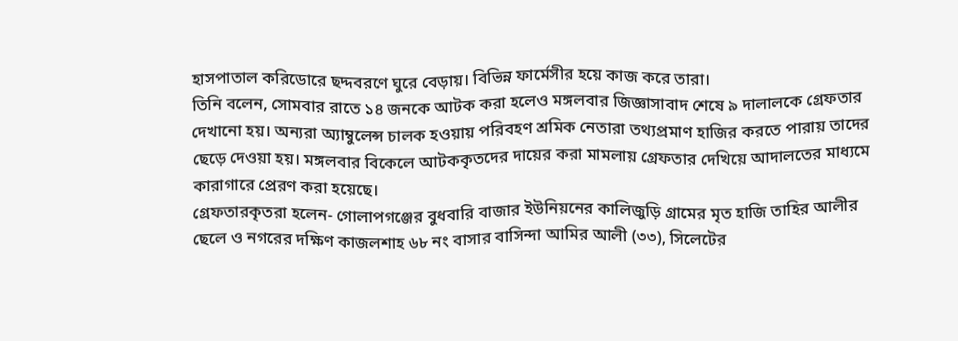হাসপাতাল করিডোরে ছদ্দবরণে ঘুরে বেড়ায়। বিভিন্ন ফার্মেসীর হয়ে কাজ করে তারা।
তিনি বলেন, সোমবার রাতে ১৪ জনকে আটক করা হলেও মঙ্গলবার জিজ্ঞাসাবাদ শেষে ৯ দালালকে গ্রেফতার দেখানো হয়। অন্যরা অ্যাম্বুলেন্স চালক হওয়ায় পরিবহণ শ্রমিক নেতারা তথ্যপ্রমাণ হাজির করতে পারায় তাদের ছেড়ে দেওয়া হয়। মঙ্গলবার বিকেলে আটককৃতদের দায়ের করা মামলায় গ্রেফতার দেখিয়ে আদালতের মাধ্যমে কারাগারে প্রেরণ করা হয়েছে।
গ্রেফতারকৃতরা হলেন- গোলাপগঞ্জের বুধবারি বাজার ইউনিয়নের কালিজুড়ি গ্রামের মৃত হাজি তাহির আলীর ছেলে ও নগরের দক্ষিণ কাজলশাহ ৬৮ নং বাসার বাসিন্দা আমির আলী (৩৩), সিলেটের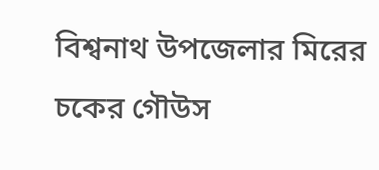বিশ্বনাথ উপজেলার মিরের চকের গৌউস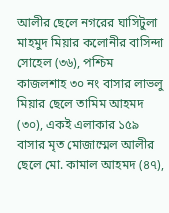আলীর ছেলে নগরের ঘাসিটুলা মাহমুদ মিয়ার কলোনীর বাসিন্দা সোহেল (৩৬), পশ্চিম কাজলশাহ ৩০ নং বাসার লাভলু মিয়ার ছেলে তামিম আহমদ (৩০), একই এলাকার ১৫৯ বাসার মৃত মোজাম্মেল আলীর ছেলে মো. কামাল আহমদ (৪৭),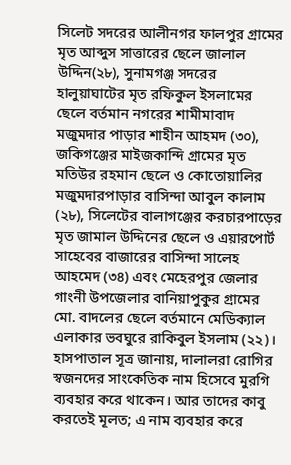সিলেট সদরের আলীনগর ফালপুর গ্রামের মৃত আব্দুস সাত্তারের ছেলে জালাল উদ্দিন(২৮), সুনামগঞ্জ সদরের হালুয়াঘাটের মৃত রফিকুল ইসলামের ছেলে বর্তমান নগরের শামীমাবাদ মজুমদার পাড়ার শাহীন আহমদ (৩০), জকিগঞ্জের মাইজকান্দি গ্রামের মৃত মতিউর রহমান ছেলে ও কোতোয়ালির মজুমদারপাড়ার বাসিন্দা আবুল কালাম (২৮), সিলেটের বালাগঞ্জের করচারপাড়ের মৃত জামাল উদ্দিনের ছেলে ও এয়ারপোর্ট সাহেবের বাজারের বাসিন্দা সালেহ আহমেদ (৩৪) এবং মেহেরপুর জেলার গাংনী উপজেলার বানিয়াপুকুর গ্রামের মো. বাদলের ছেলে বর্তমানে মেডিক্যাল এলাকার ভবঘুরে রাকিবুল ইসলাম (২২)।
হাসপাতাল সূত্র জানায়, দালালরা রোগির স্বজনদের সাংকেতিক নাম হিসেবে মুরগি ব্যবহার করে থাকেন। আর তাদের কাবু করতেই মূলত; এ নাম ব্যবহার করে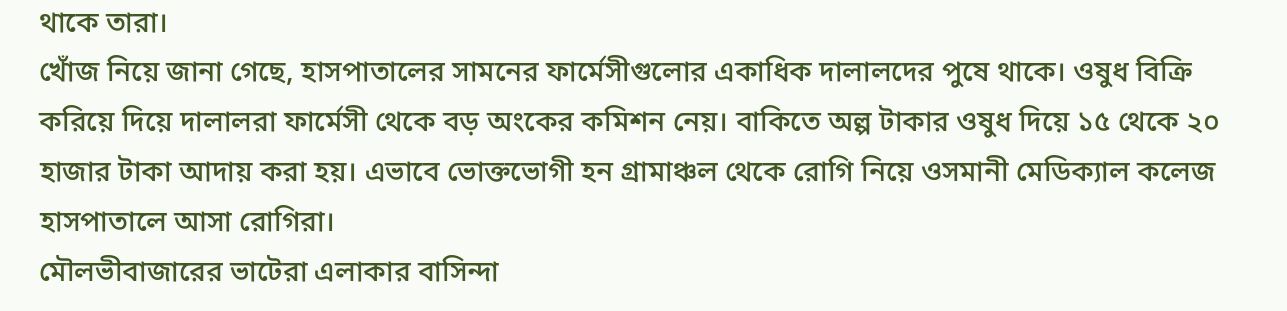থাকে তারা।
খোঁজ নিয়ে জানা গেছে, হাসপাতালের সামনের ফার্মেসীগুলোর একাধিক দালালদের পুষে থাকে। ওষুধ বিক্রি করিয়ে দিয়ে দালালরা ফার্মেসী থেকে বড় অংকের কমিশন নেয়। বাকিতে অল্প টাকার ওষুধ দিয়ে ১৫ থেকে ২০ হাজার টাকা আদায় করা হয়। এভাবে ভোক্তভোগী হন গ্রামাঞ্চল থেকে রোগি নিয়ে ওসমানী মেডিক্যাল কলেজ হাসপাতালে আসা রোগিরা।
মৌলভীবাজারের ভাটেরা এলাকার বাসিন্দা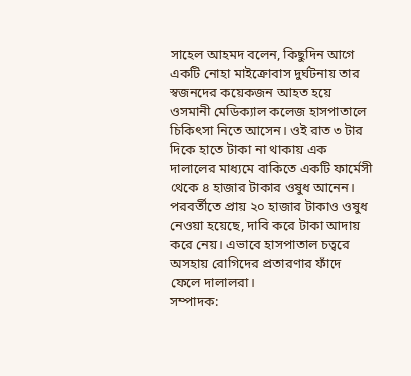সাহেল আহমদ বলেন, কিছুদিন আগে একটি নোহা মাইক্রোবাস দুর্ঘটনায় তার স্বজনদের কয়েকজন আহত হয়ে ওসমানী মেডিক্যাল কলেজ হাসপাতালে চিকিৎসা নিতে আসেন। ওই রাত ৩ টার দিকে হাতে টাকা না থাকায় এক দালালের মাধ্যমে বাকিতে একটি ফার্মেসী থেকে ৪ হাজার টাকার ওষুধ আনেন। পরবর্তীতে প্রায় ২০ হাজার টাকাও ওষুধ নেওয়া হয়েছে, দাবি করে টাকা আদায় করে নেয়। এভাবে হাসপাতাল চত্বরে অসহায় রোগিদের প্রতারণার ফাঁদে ফেলে দালালরা।
সম্পাদক: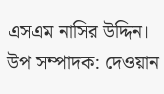এসএম নাসির উদ্দিন।
উপ সম্পাদক: দেওয়ান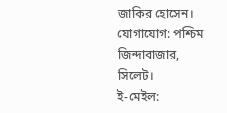জাকির হোসেন।
যোগাযোগ: পশ্চিম জিন্দাবাজার, সিলেট।
ই-মেইল: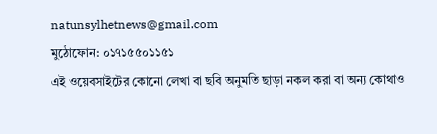natunsylhetnews@gmail.com
মুঠোফোন: ০১৭১৫৫০১১৫১
এই ওয়েবসাইটের কোনো লেখা বা ছবি অনুমতি ছাড়া নকল করা বা অন্য কোথাও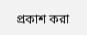প্রকাশ করা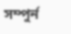সম্পুর্ন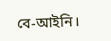বে-আইনি।